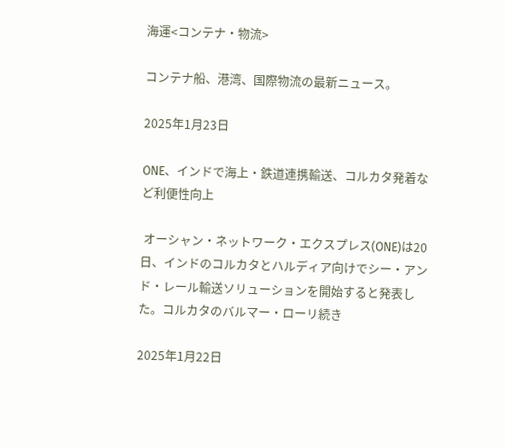海運<コンテナ・物流>

コンテナ船、港湾、国際物流の最新ニュース。

2025年1月23日

ONE、インドで海上・鉄道連携輸送、コルカタ発着など利便性向上

 オーシャン・ネットワーク・エクスプレス(ONE)は20日、インドのコルカタとハルディア向けでシー・アンド・レール輸送ソリューションを開始すると発表した。コルカタのバルマー・ローリ続き

2025年1月22日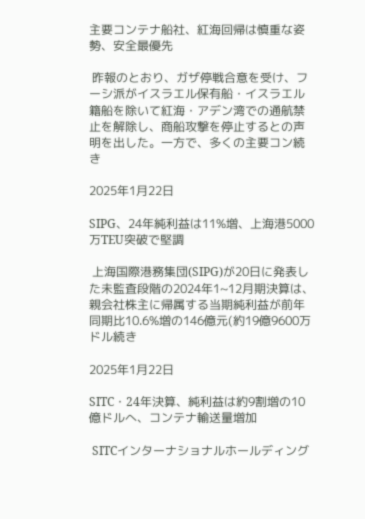主要コンテナ船社、紅海回帰は慎重な姿勢、安全最優先

 昨報のとおり、ガザ停戦合意を受け、フーシ派がイスラエル保有船・イスラエル籍船を除いて紅海・アデン湾での通航禁止を解除し、商船攻撃を停止するとの声明を出した。一方で、多くの主要コン続き

2025年1月22日

SIPG、24年純利益は11%増、上海港5000万TEU突破で堅調

 上海国際港務集団(SIPG)が20日に発表した未監査段階の2024年1~12月期決算は、親会社株主に帰属する当期純利益が前年同期比10.6%増の146億元(約19億9600万ドル続き

2025年1月22日

SITC・24年決算、純利益は約9割増の10億ドルへ、コンテナ輸送量増加

 SITCインターナショナルホールディング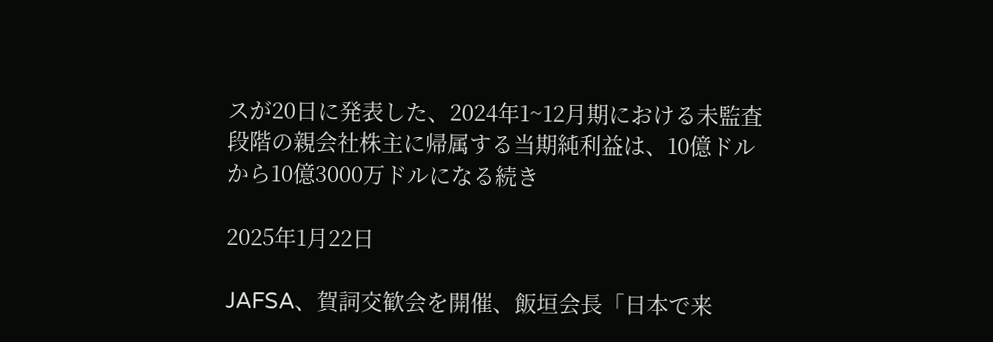スが20日に発表した、2024年1~12月期における未監査段階の親会社株主に帰属する当期純利益は、10億ドルから10億3000万ドルになる続き

2025年1月22日

JAFSA、賀詞交歓会を開催、飯垣会長「日本で来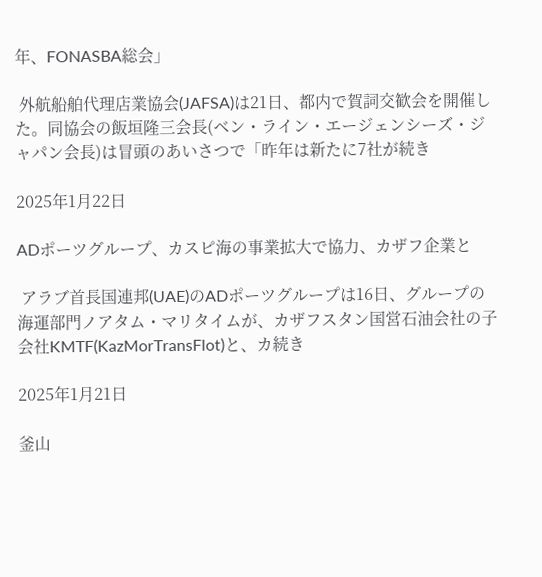年、FONASBA総会」

 外航船舶代理店業協会(JAFSA)は21日、都内で賀詞交歓会を開催した。同協会の飯垣隆三会長(ベン・ライン・エージェンシーズ・ジャパン会長)は冒頭のあいさつで「昨年は新たに7社が続き

2025年1月22日

ADポーツグループ、カスピ海の事業拡大で協力、カザフ企業と

 アラブ首長国連邦(UAE)のADポーツグループは16日、グループの海運部門ノアタム・マリタイムが、カザフスタン国営石油会社の子会社KMTF(KazMorTransFlot)と、カ続き

2025年1月21日

釜山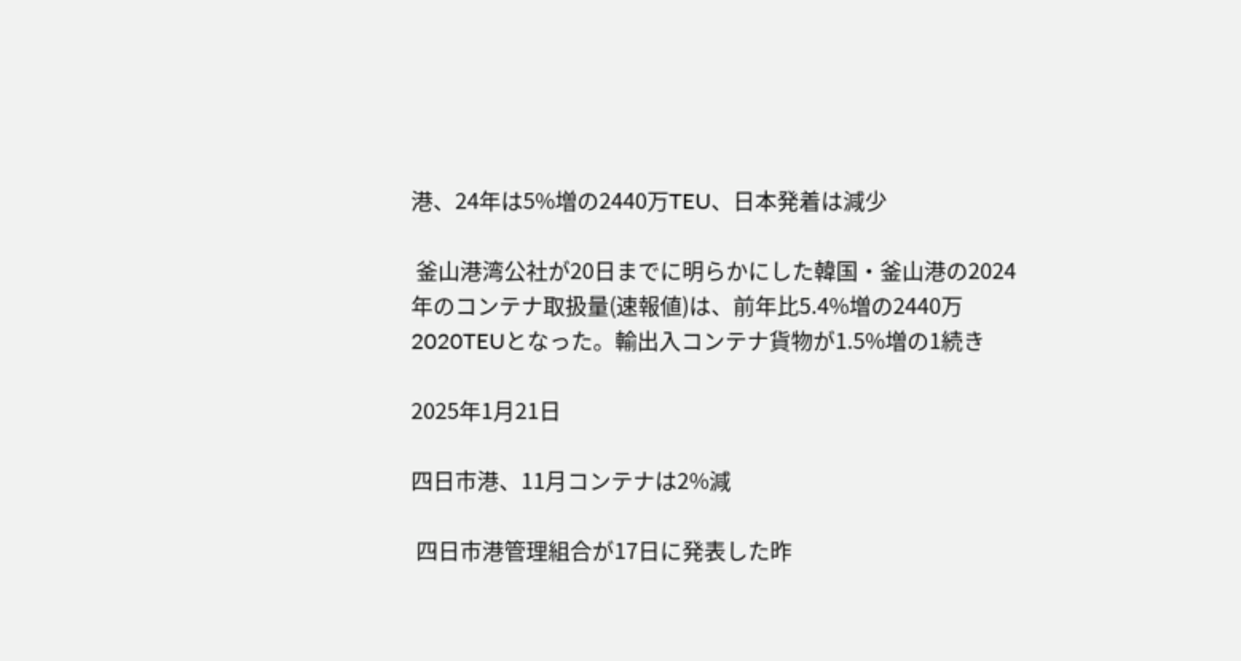港、24年は5%増の2440万TEU、日本発着は減少

 釜山港湾公社が20日までに明らかにした韓国・釜山港の2024年のコンテナ取扱量(速報値)は、前年比5.4%増の2440万2020TEUとなった。輸出入コンテナ貨物が1.5%増の1続き

2025年1月21日

四日市港、11月コンテナは2%減

 四日市港管理組合が17日に発表した昨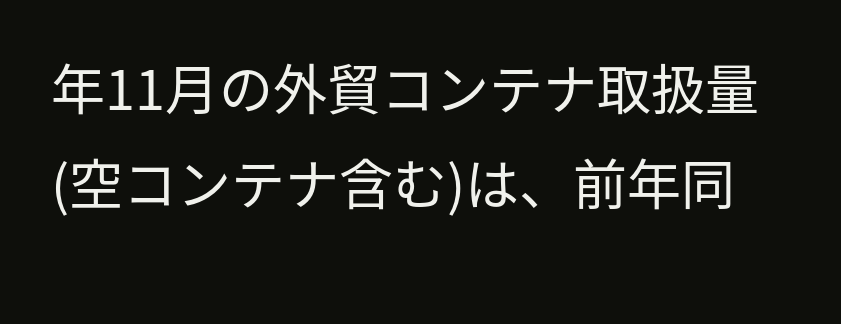年11月の外貿コンテナ取扱量(空コンテナ含む)は、前年同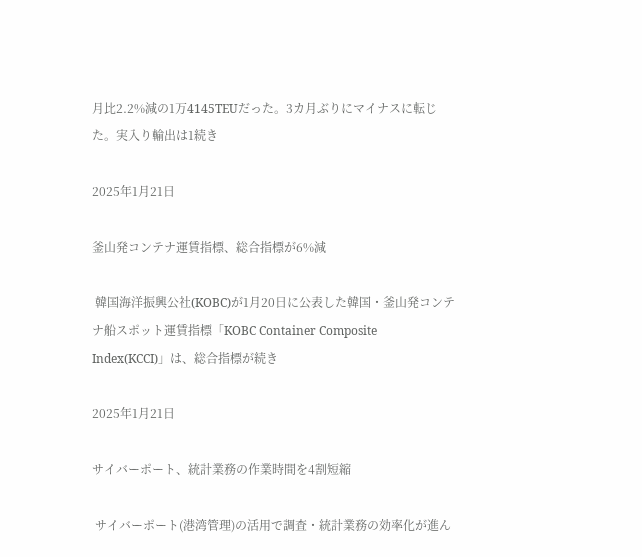月比2.2%減の1万4145TEUだった。3カ月ぶりにマイナスに転じた。実入り輸出は1続き

2025年1月21日

釜山発コンテナ運賃指標、総合指標が6%減

 韓国海洋振興公社(KOBC)が1月20日に公表した韓国・釜山発コンテナ船スポット運賃指標「KOBC Container Composite Index(KCCI)」は、総合指標が続き

2025年1月21日

サイバーポート、統計業務の作業時間を4割短縮

 サイバーポート(港湾管理)の活用で調査・統計業務の効率化が進ん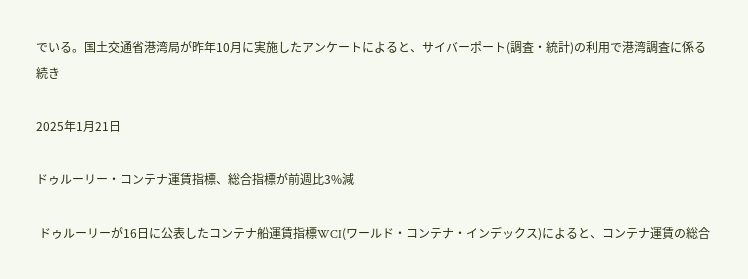でいる。国土交通省港湾局が昨年10月に実施したアンケートによると、サイバーポート(調査・統計)の利用で港湾調査に係る続き

2025年1月21日

ドゥルーリー・コンテナ運賃指標、総合指標が前週比3%減

 ドゥルーリーが16日に公表したコンテナ船運賃指標WCI(ワールド・コンテナ・インデックス)によると、コンテナ運賃の総合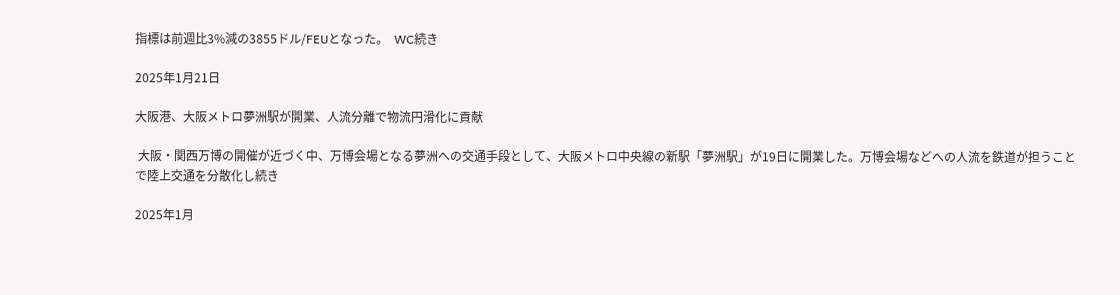指標は前週比3%減の3855ドル/FEUとなった。  WC続き

2025年1月21日

大阪港、大阪メトロ夢洲駅が開業、人流分離で物流円滑化に貢献

 大阪・関西万博の開催が近づく中、万博会場となる夢洲への交通手段として、大阪メトロ中央線の新駅「夢洲駅」が19日に開業した。万博会場などへの人流を鉄道が担うことで陸上交通を分散化し続き

2025年1月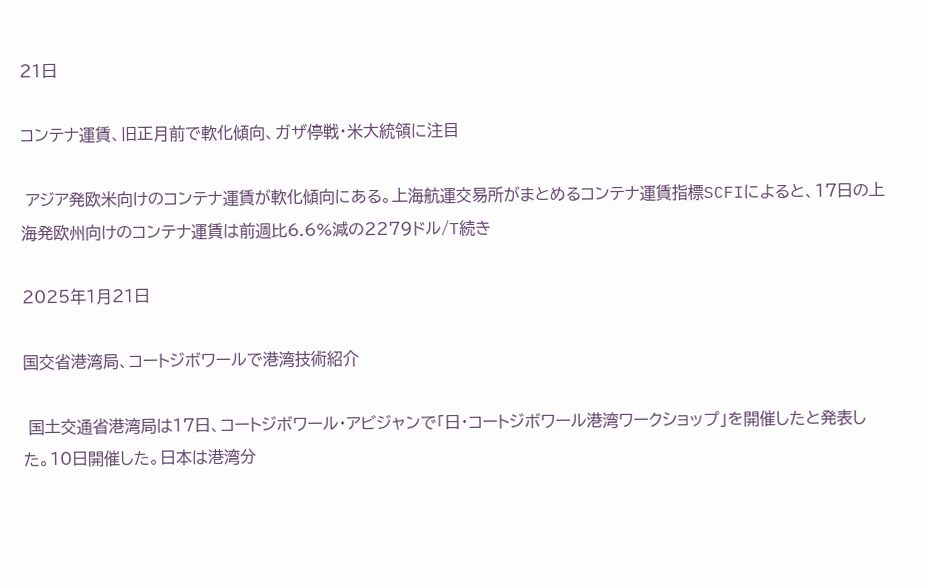21日

コンテナ運賃、旧正月前で軟化傾向、ガザ停戦・米大統領に注目

 アジア発欧米向けのコンテナ運賃が軟化傾向にある。上海航運交易所がまとめるコンテナ運賃指標SCFIによると、17日の上海発欧州向けのコンテナ運賃は前週比6.6%減の2279ドル/T続き

2025年1月21日

国交省港湾局、コートジボワールで港湾技術紹介

 国土交通省港湾局は17日、コートジボワール・アビジャンで「日・コートジボワール港湾ワークショップ」を開催したと発表した。10日開催した。日本は港湾分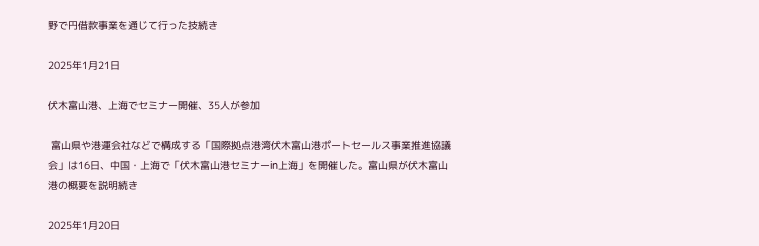野で円借款事業を通じて行った技続き

2025年1月21日

伏木富山港、上海でセミナー開催、35人が参加

 富山県や港運会社などで構成する「国際拠点港湾伏木富山港ポートセールス事業推進協議会」は16日、中国・上海で「伏木富山港セミナーin上海」を開催した。富山県が伏木富山港の概要を説明続き

2025年1月20日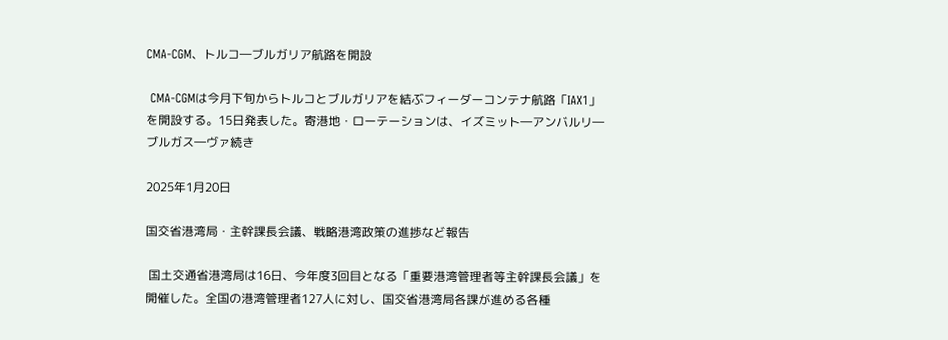CMA-CGM、トルコ―ブルガリア航路を開設

 CMA-CGMは今月下旬からトルコとブルガリアを結ぶフィーダーコンテナ航路「IAX1」を開設する。15日発表した。寄港地・ローテーションは、イズミット―アンバルリ―ブルガス―ヴァ続き

2025年1月20日

国交省港湾局・主幹課長会議、戦略港湾政策の進捗など報告

 国土交通省港湾局は16日、今年度3回目となる「重要港湾管理者等主幹課長会議」を開催した。全国の港湾管理者127人に対し、国交省港湾局各課が進める各種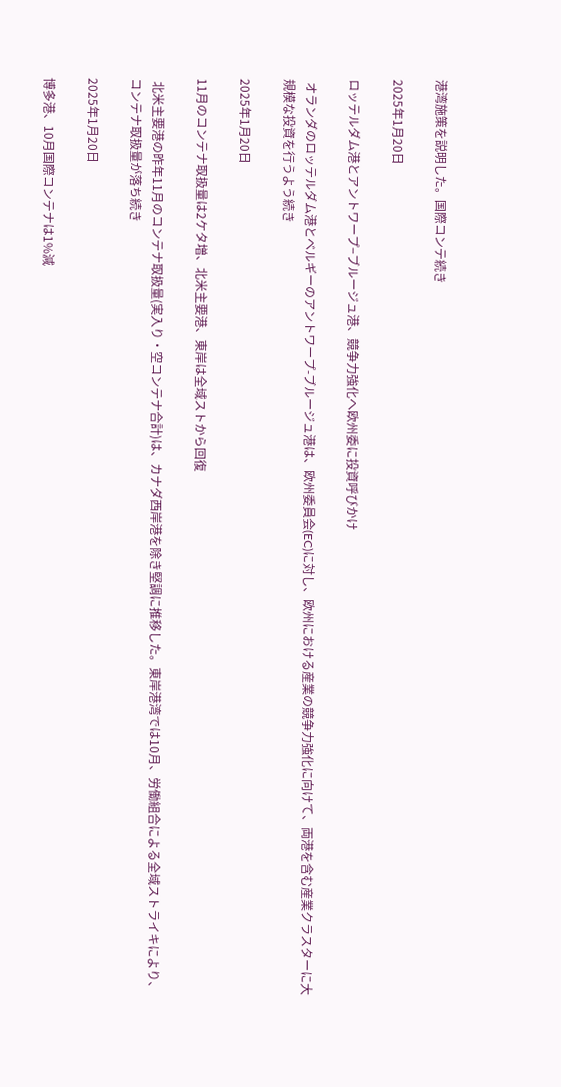港湾施策を説明した。国際コンテ続き

2025年1月20日

ロッテルダム港とアントワープ−ブルージュ港、競争力強化へ欧州委に投資呼びかけ

 オランダのロッテルダム港とベルギーのアントワープ-ブルージュ港は、欧州委員会(EC)に対し、欧州における産業の競争力強化に向けて、両港を含む産業クラスターに大規模な投資を行うよう続き

2025年1月20日

11月のコンテナ取扱量は2ケタ増、北米主要港、東岸は全域ストから回復

 北米主要港の昨年11月のコンテナ取扱量(実入り・空コンテナ合計)は、カナダ西岸港を除き堅調に推移した。東岸港湾では10月、労働組合による全域ストライキにより、コンテナ取扱量が落ち続き

2025年1月20日

博多港、10月国際コンテナは1%減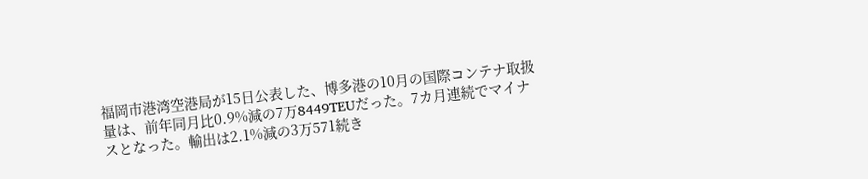福岡市港湾空港局が15日公表した、博多港の10月の国際コンテナ取扱量は、前年同月比0.9%減の7万8449TEUだった。7カ月連続でマイナスとなった。輸出は2.1%減の3万571続き